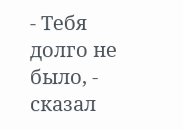- Тебя долго не было, - сказал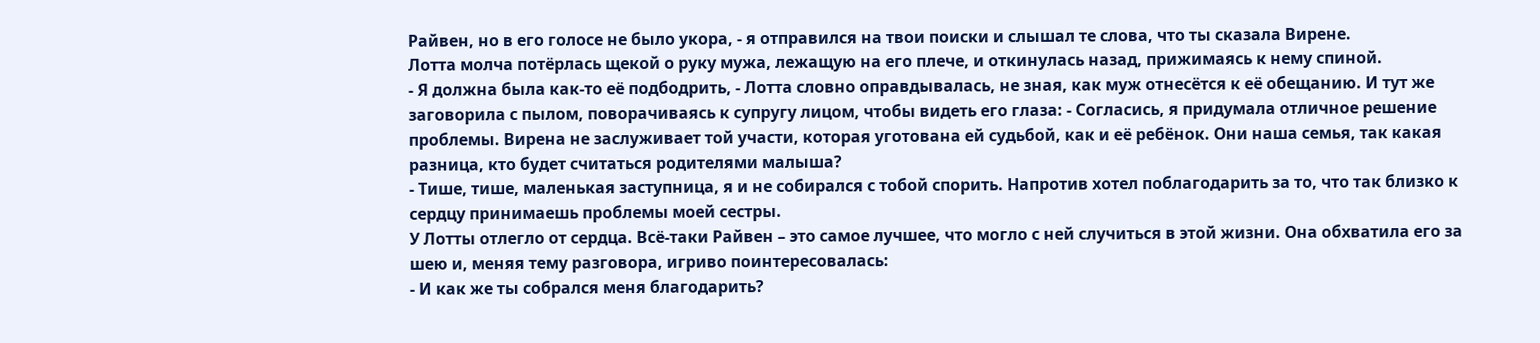Райвен, но в его голосе не было укора, - я отправился на твои поиски и слышал те слова, что ты сказала Вирене.
Лотта молча потёрлась щекой о руку мужа, лежащую на его плече, и откинулась назад, прижимаясь к нему спиной.
- Я должна была как-то её подбодрить, - Лотта словно оправдывалась, не зная, как муж отнесётся к её обещанию. И тут же заговорила с пылом, поворачиваясь к супругу лицом, чтобы видеть его глаза: - Согласись, я придумала отличное решение проблемы. Вирена не заслуживает той участи, которая уготована ей судьбой, как и её ребёнок. Они наша семья, так какая разница, кто будет считаться родителями малыша?
- Тише, тише, маленькая заступница, я и не собирался с тобой спорить. Напротив хотел поблагодарить за то, что так близко к сердцу принимаешь проблемы моей сестры.
У Лотты отлегло от сердца. Всё-таки Райвен – это самое лучшее, что могло с ней случиться в этой жизни. Она обхватила его за шею и, меняя тему разговора, игриво поинтересовалась:
- И как же ты собрался меня благодарить?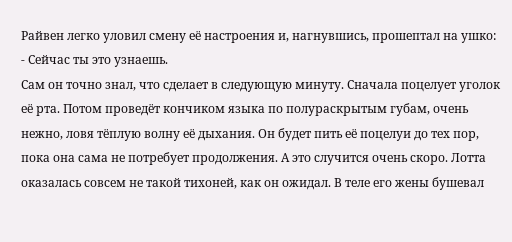Райвен легко уловил смену её настроения и, нагнувшись, прошептал на ушко:
- Сейчас ты это узнаешь.
Сам он точно знал, что сделает в следующую минуту. Сначала поцелует уголок её рта. Потом проведёт кончиком языка по полураскрытым губам, очень нежно, ловя тёплую волну её дыхания. Он будет пить её поцелуи до тех пор, пока она сама не потребует продолжения. А это случится очень скоро. Лотта оказалась совсем не такой тихоней, как он ожидал. В теле его жены бушевал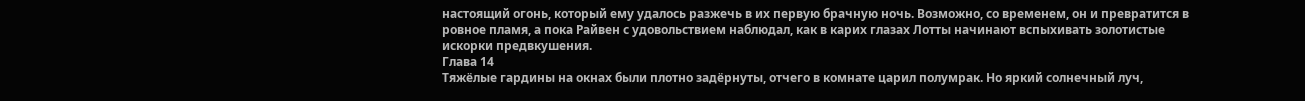настоящий огонь, который ему удалось разжечь в их первую брачную ночь. Возможно, со временем, он и превратится в ровное пламя, а пока Райвен с удовольствием наблюдал, как в карих глазах Лотты начинают вспыхивать золотистые искорки предвкушения.
Глава 14
Тяжёлые гардины на окнах были плотно задёрнуты, отчего в комнате царил полумрак. Но яркий солнечный луч,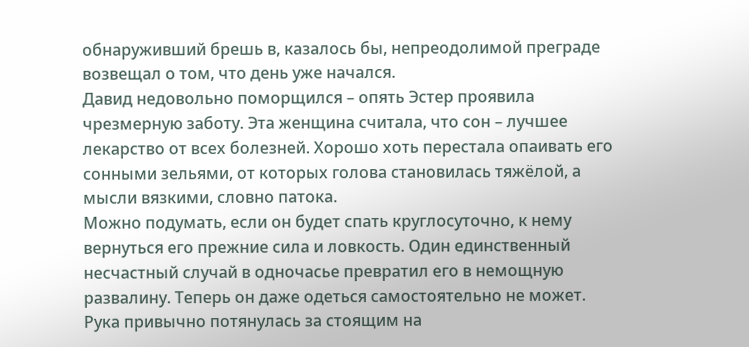обнаруживший брешь в, казалось бы, непреодолимой преграде возвещал о том, что день уже начался.
Давид недовольно поморщился – опять Эстер проявила чрезмерную заботу. Эта женщина считала, что сон – лучшее лекарство от всех болезней. Хорошо хоть перестала опаивать его сонными зельями, от которых голова становилась тяжёлой, а мысли вязкими, словно патока.
Можно подумать, если он будет спать круглосуточно, к нему вернуться его прежние сила и ловкость. Один единственный несчастный случай в одночасье превратил его в немощную развалину. Теперь он даже одеться самостоятельно не может.
Рука привычно потянулась за стоящим на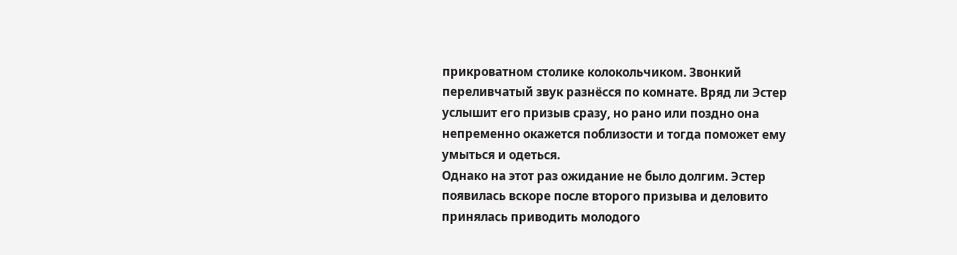прикроватном столике колокольчиком. Звонкий переливчатый звук разнёсся по комнате. Вряд ли Эстер услышит его призыв сразу, но рано или поздно она непременно окажется поблизости и тогда поможет ему умыться и одеться.
Однако на этот раз ожидание не было долгим. Эстер появилась вскоре после второго призыва и деловито принялась приводить молодого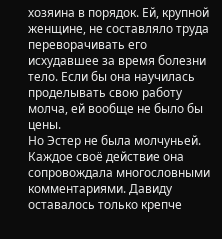хозяина в порядок. Ей, крупной женщине, не составляло труда переворачивать его исхудавшее за время болезни тело. Если бы она научилась проделывать свою работу молча, ей вообще не было бы цены.
Но Эстер не была молчуньей. Каждое своё действие она сопровождала многословными комментариями. Давиду оставалось только крепче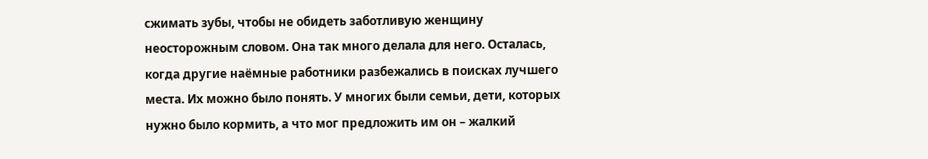сжимать зубы, чтобы не обидеть заботливую женщину неосторожным словом. Она так много делала для него. Осталась, когда другие наёмные работники разбежались в поисках лучшего места. Их можно было понять. У многих были семьи, дети, которых нужно было кормить, а что мог предложить им он – жалкий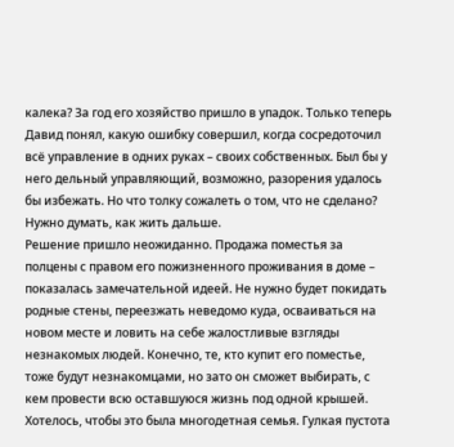калека? За год его хозяйство пришло в упадок. Только теперь Давид понял, какую ошибку совершил, когда сосредоточил всё управление в одних руках – своих собственных. Был бы у него дельный управляющий, возможно, разорения удалось бы избежать. Но что толку сожалеть о том, что не сделано? Нужно думать, как жить дальше.
Решение пришло неожиданно. Продажа поместья за полцены с правом его пожизненного проживания в доме – показалась замечательной идеей. Не нужно будет покидать родные стены, переезжать неведомо куда, осваиваться на новом месте и ловить на себе жалостливые взгляды незнакомых людей. Конечно, те, кто купит его поместье, тоже будут незнакомцами, но зато он сможет выбирать, с кем провести всю оставшуюся жизнь под одной крышей. Хотелось, чтобы это была многодетная семья. Гулкая пустота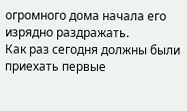огромного дома начала его изрядно раздражать.
Как раз сегодня должны были приехать первые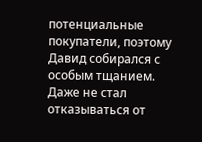потенциальные покупатели, поэтому Давид собирался с особым тщанием. Даже не стал отказываться от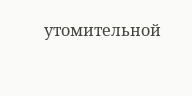утомительной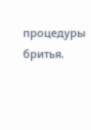процедуры бритья.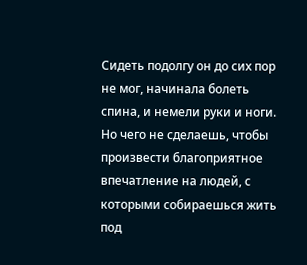Сидеть подолгу он до сих пор не мог, начинала болеть спина, и немели руки и ноги. Но чего не сделаешь, чтобы произвести благоприятное впечатление на людей, с которыми собираешься жить под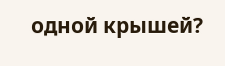одной крышей?